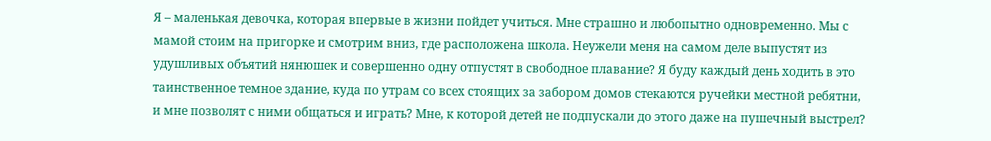Я – маленькая девочка, которая впервые в жизни пойдет учиться. Мне страшно и любопытно одновременно. Мы с мамой стоим на пригорке и смотрим вниз, где расположена школа. Неужели меня на самом деле выпустят из удушливых объятий нянюшек и совершенно одну отпустят в свободное плавание? Я буду каждый день ходить в это таинственное темное здание, куда по утрам со всех стоящих за забором домов стекаются ручейки местной ребятни, и мне позволят с ними общаться и играть? Мне, к которой детей не подпускали до этого даже на пушечный выстрел?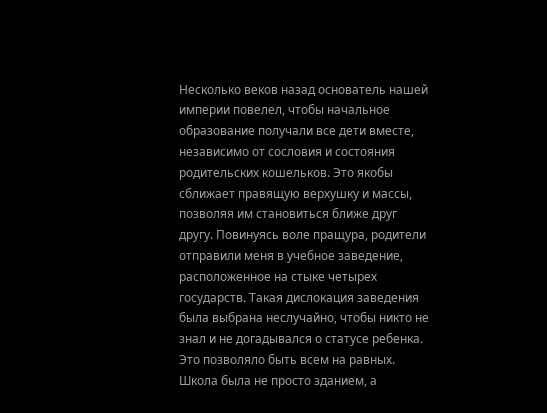Несколько веков назад основатель нашей империи повелел, чтобы начальное образование получали все дети вместе, независимо от сословия и состояния родительских кошельков. Это якобы сближает правящую верхушку и массы, позволяя им становиться ближе друг другу. Повинуясь воле пращура, родители отправили меня в учебное заведение, расположенное на стыке четырех государств. Такая дислокация заведения была выбрана неслучайно, чтобы никто не знал и не догадывался о статусе ребенка. Это позволяло быть всем на равных.
Школа была не просто зданием, а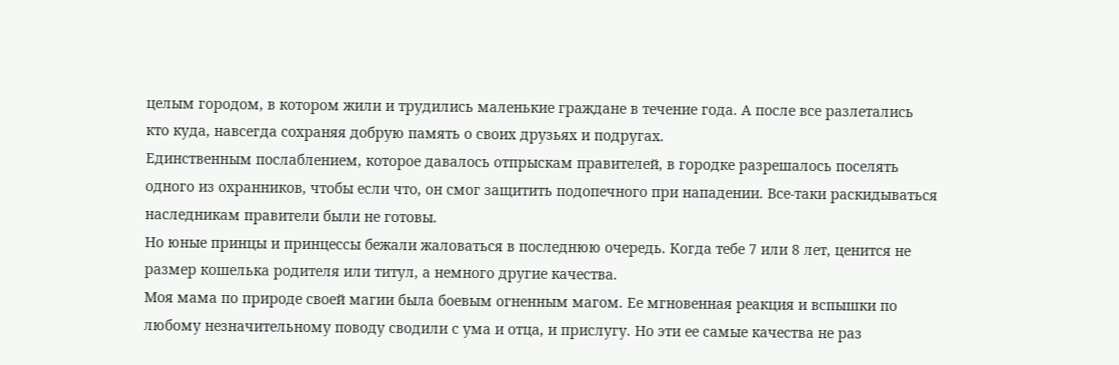целым городом, в котором жили и трудились маленькие граждане в течение года. А после все разлетались кто куда, навсегда сохраняя добрую память о своих друзьях и подругах.
Единственным послаблением, которое давалось отпрыскам правителей, в городке разрешалось поселять одного из охранников, чтобы если что, он смог защитить подопечного при нападении. Все-таки раскидываться наследникам правители были не готовы.
Но юные принцы и принцессы бежали жаловаться в последнюю очередь. Когда тебе 7 или 8 лет, ценится не размер кошелька родителя или титул, а немного другие качества.
Моя мама по природе своей магии была боевым огненным магом. Ее мгновенная реакция и вспышки по любому незначительному поводу сводили с ума и отца, и прислугу. Но эти ее самые качества не раз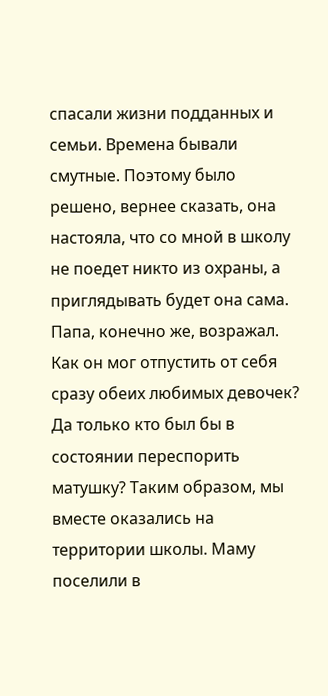спасали жизни подданных и семьи. Времена бывали смутные. Поэтому было решено, вернее сказать, она настояла, что со мной в школу не поедет никто из охраны, а приглядывать будет она сама.
Папа, конечно же, возражал. Как он мог отпустить от себя сразу обеих любимых девочек? Да только кто был бы в состоянии переспорить матушку? Таким образом, мы вместе оказались на территории школы. Маму поселили в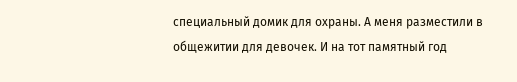специальный домик для охраны. А меня разместили в общежитии для девочек. И на тот памятный год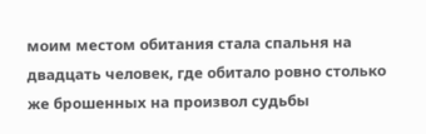моим местом обитания стала спальня на двадцать человек, где обитало ровно столько же брошенных на произвол судьбы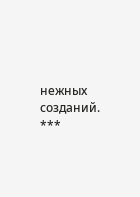нежных созданий.
***